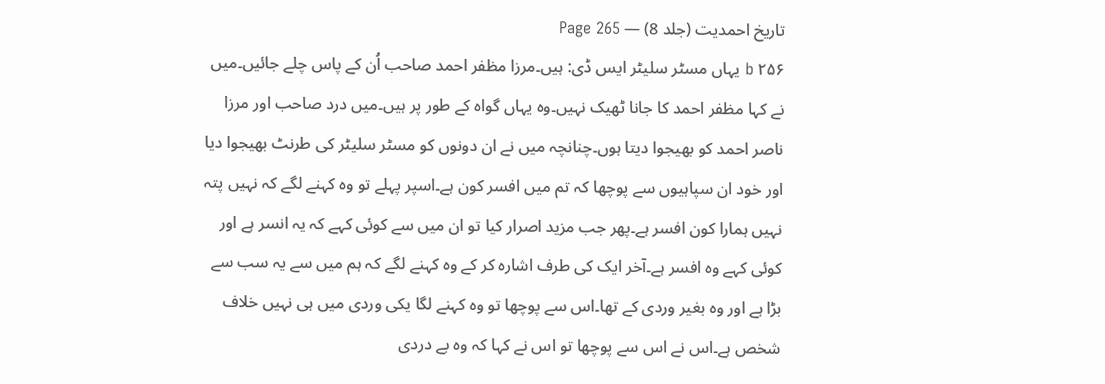تاریخ احمدیت (جلد 8) — Page 265
۲۵۶ b یہاں مسٹر سلیٹر ایس ڈی: ہیں۔مرزا مظفر احمد صاحب اُن کے پاس چلے جائیں۔میں نے کہا مظفر احمد کا جانا ٹھیک نہیں۔وہ یہاں گواہ کے طور پر ہیں۔میں درد صاحب اور مرزا ناصر احمد کو بھیجوا دیتا ہوں۔چنانچہ میں نے ان دونوں کو مسٹر سلیٹر کی طرنٹ بھیجوا دیا اور خود ان سپاہیوں سے پوچھا کہ تم میں افسر کون ہے۔اسپر پہلے تو وہ کہنے لگے کہ نہیں پتہ نہیں ہمارا کون افسر ہے۔پھر جب مزید اصرار کیا تو ان میں سے کوئی کہے کہ یہ انسر ہے اور کوئی کہے وہ افسر ہے۔آخر ایک کی طرف اشارہ کر کے وہ کہنے لگے کہ ہم میں سے یہ سب سے بڑا ہے اور وہ بغیر وردی کے تھا۔اس سے پوچھا تو وہ کہنے لگا یکی وردی میں ہی نہیں خلاف شخص ہے۔اس نے اس سے پوچھا تو اس نے کہا کہ وہ بے دردی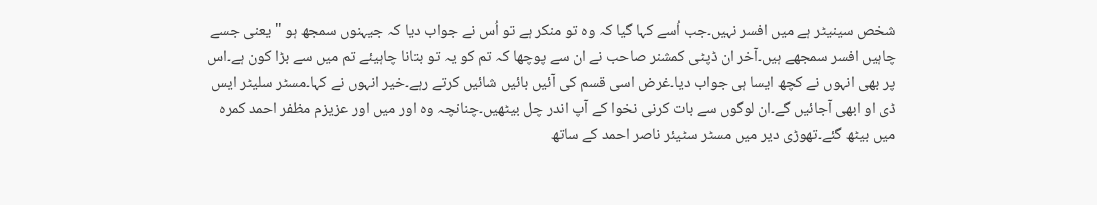شخص سینیٹر ہے میں افسر نہیں۔جب اُسے کہا گیا کہ وہ تو منکر ہے تو اُس نے جواب دیا کہ جیہنوں سمجھ ہو " یعنی جسے چاہیں افسر سمجھے ہیں۔آخر ان ڈپٹی کمشنر صاحب نے ان سے پوچھا کہ تم کو یہ تو بتانا چاہیئے تم میں سے بڑا کون ہے۔اس پر بھی انہوں نے کچھ ایسا ہی جواب دیا۔غرض اسی قسم کی آئیں بائیں شائیں کرتے رہے۔خیر انہوں نے کہا۔مسٹر سلیٹر ایس ڈی او ابھی آجائیں گے۔ان لوگوں سے بات کرنی نخوا کے آپ اندر چل بیٹھیں۔چنانچہ وہ اور میں اور عزیزم مظفر احمد کمرہ میں بیٹھ گئے۔تھوڑی دیر میں مسٹر سٹیئر ناصر احمد کے ساتھ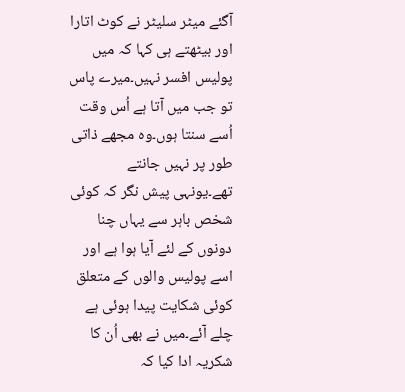آگئے میٹر سلیٹر نے کوٹ اتارا اور بیٹھتے ہی کہا کہ میں پولیس افسر نہیں۔میرے پاس تو جب میں آتا ہے اُس وقت اُسے سنتا ہوں۔وہ مجھے ذاتی طور پر نہیں جانتے تھے۔یونہی پیش نگر کہ کوئی شخص باہر سے یہاں چنا دونوں کے لئے آیا ہوا ہے اور اسے پولیس والوں کے متعلق کوئی شکایت پیدا ہوئی ہے چلے آئے۔میں نے بھی اُن کا شکریہ ادا کیا کہ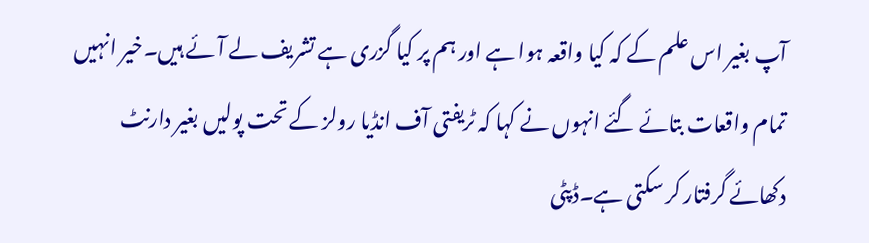آپ بغیر اس علم کے کہ کیا واقعہ ہوا ہے اور ہم پر کیا گزری ہے تشریف لے آئے ہیں۔خیر انہیں تمام واقعات بتائے گئے انہوں نے کہا کہ ٹریفتی آف انڈیا رولز کے تحت پولیں بغیر دارنٹ دکھائے گرفتار کر سکتی ہے۔ڈپٹی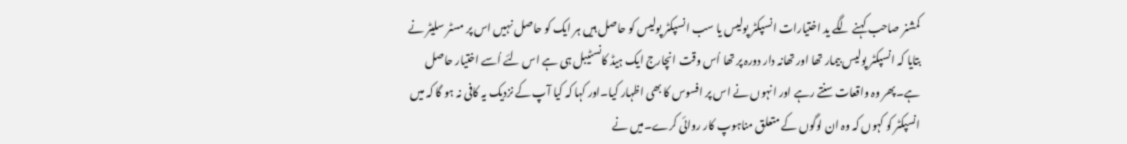کمشنر صاحب کہنے لگے ید اختیارات انسپکٹر پولیس یا سب انسپکٹر پولیس کو حاصل ہیں ہر ایک کو حاصل نہیں اس پر مسٹر سلیٹر نے بتایا کہ انسپکٹر پولیس بیمار تھا اور تھانہ دار دورہ پر تھا اُس وقت انچارج ایک ہیڈ کانسٹیبل ہی ہے اس لئے اُسے اختیار حاصل ہے۔پھر وہ واقعات سنتے رہے اور انہوں نے اس پر افسوس کا بھی اظہار کیا۔اور کہا کہ کیا آپ کے نزدیک یہ کافی نہ ہو گا کہ میں انسپکٹر کو کہوں کہ وہ ان لوگوں کے متعلق مناہوپ کار روائی کرے۔میں نے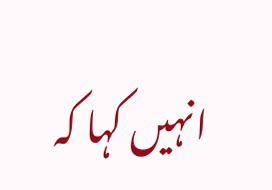انہیں کہا کہ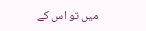میں تو اس کے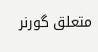متعلق گورنر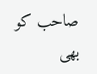صاحب کو بھی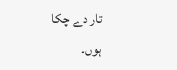تار دے چکا ہوں۔